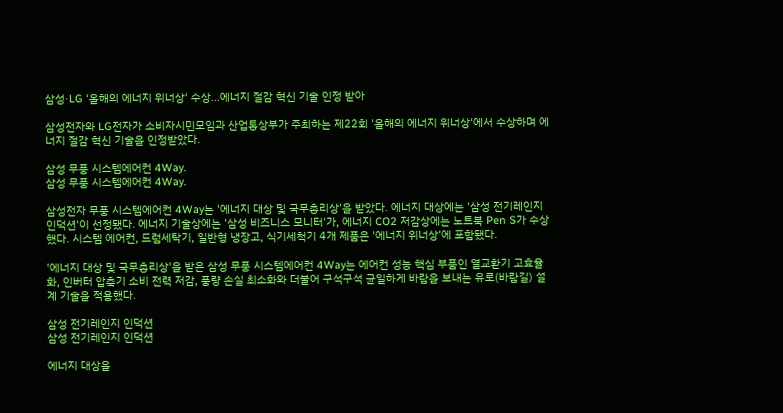삼성·LG '올해의 에너지 위너상' 수상...에너지 절감 혁신 기술 인정 받아

삼성전자와 LG전자가 소비자시민모임과 산업통상부가 주최하는 제22회 '올해의 에너지 위너상'에서 수상하며 에너지 절감 혁신 기술을 인정받았다.

삼성 무풍 시스템에어컨 4Way.
삼성 무풍 시스템에어컨 4Way.

삼성전자 무풍 시스템에어컨 4Way는 '에너지 대상 및 국무총리상'을 받았다. 에너지 대상에는 '삼성 전기레인지 인덕션'이 선정됐다. 에너지 기술상에는 '삼성 비즈니스 모니터'가, 에너지 CO2 저감상에는 노트북 Pen S가 수상했다. 시스템 에어컨, 드럼세탁기, 일반형 냉장고, 식기세척기 4개 제품은 '에너지 위너상'에 포함됐다.

'에너지 대상 및 국무총리상'을 받은 삼성 무풍 시스템에어컨 4Way는 에어컨 성능 핵심 부품인 열교환기 고효율화, 인버터 압축기 소비 전력 저감, 풍량 손실 최소화와 더불어 구석구석 균일하게 바람을 보내는 유로(바람길) 설계 기술을 적용했다.

삼성 전기레인지 인덕션
삼성 전기레인지 인덕션

에너지 대상을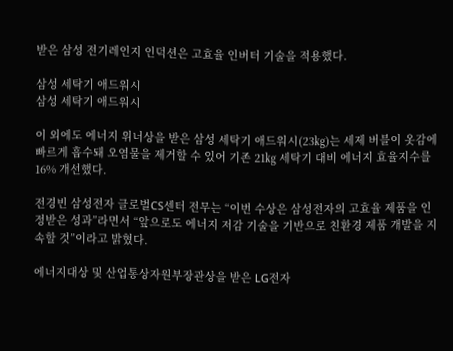받은 삼성 전기레인지 인덕션은 고효율 인버터 기술을 적용했다.

삼성 세탁기 애드워시
삼성 세탁기 애드워시

이 외에도 에너지 위너상을 받은 삼성 세탁기 애드워시(23㎏)는 세제 버블이 옷감에 빠르게 흡수돼 오염물을 제거할 수 있어 기존 21㎏ 세탁기 대비 에너지 효율지수를 16% 개선했다.

전경빈 삼성전자 글로벌CS센터 전무는 “이번 수상은 삼성전자의 고효율 제품을 인정받은 성과”라면서 “앞으로도 에너지 저감 기술을 기반으로 친환경 제품 개발을 지속할 것”이라고 밝혔다.

에너지대상 및 산업통상자원부장관상을 받은 LG전자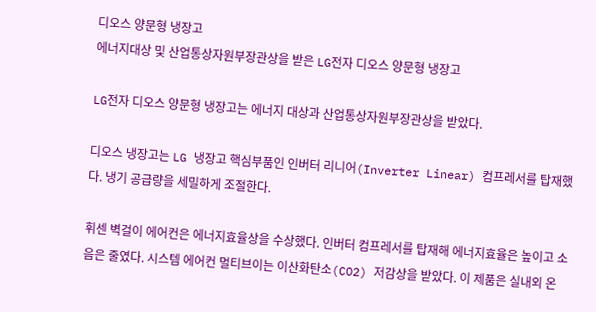디오스 양문형 냉장고
에너지대상 및 산업통상자원부장관상을 받은 LG전자 디오스 양문형 냉장고

LG전자 디오스 양문형 냉장고는 에너지 대상과 산업통상자원부장관상을 받았다.

디오스 냉장고는 LG 냉장고 핵심부품인 인버터 리니어(Inverter Linear) 컴프레서를 탑재했다. 냉기 공급량을 세밀하게 조절한다.

휘센 벽걸이 에어컨은 에너지효율상을 수상했다. 인버터 컴프레서를 탑재해 에너지효율은 높이고 소음은 줄였다. 시스템 에어컨 멀티브이는 이산화탄소(CO2) 저감상을 받았다. 이 제품은 실내외 온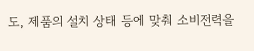도, 제품의 설치 상태 등에 맞춰 소비전력을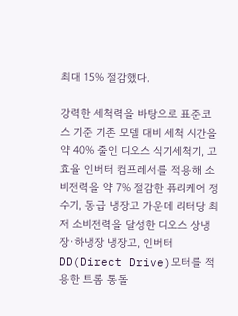최대 15% 절감했다.

강력한 세척력을 바탕으로 표준코스 기준 기존 모델 대비 세척 시간을 약 40% 줄인 디오스 식기세척기, 고효율 인버터 컴프레서를 적용해 소비전력을 약 7% 절감한 퓨리케어 정수기, 동급 냉장고 가운데 리터당 최저 소비전력을 달성한 디오스 상냉장·하냉장 냉장고, 인버터 DD(Direct Drive)모터를 적용한 트롬 통돌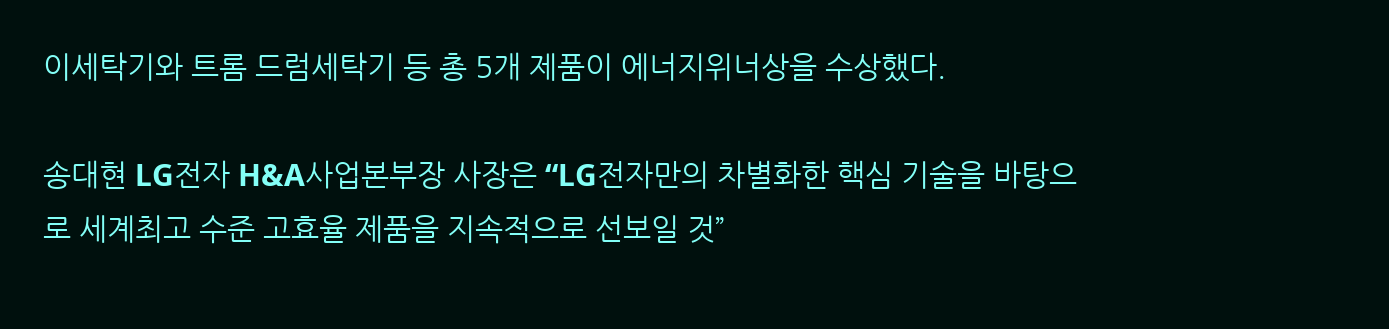이세탁기와 트롬 드럼세탁기 등 총 5개 제품이 에너지위너상을 수상했다.

송대현 LG전자 H&A사업본부장 사장은 “LG전자만의 차별화한 핵심 기술을 바탕으로 세계최고 수준 고효율 제품을 지속적으로 선보일 것”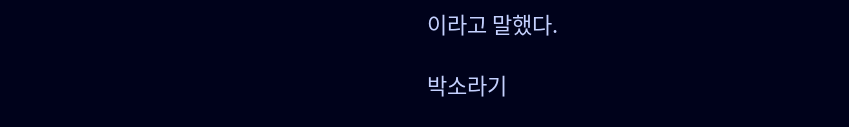이라고 말했다.

박소라기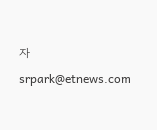자 srpark@etnews.com